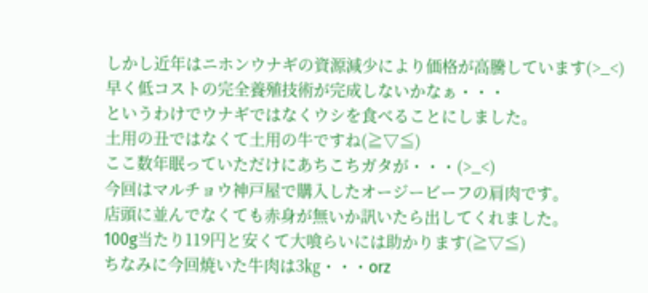しかし近年はニホンウナギの資源減少により価格が高騰しています(>_<)
早く低コストの完全養殖技術が完成しないかなぁ・・・
というわけでウナギではなくウシを食べることにしました。
土用の丑ではなくて土用の牛ですね(≧▽≦)
ここ数年眠っていただけにあちこちガタが・・・(>_<)
今回はマルチョウ神戸屋で購入したオージービーフの肩肉です。
店頭に並んでなくても赤身が無いか訊いたら出してくれました。
100g当たり119円と安くて大喰らいには助かります(≧▽≦)
ちなみに今回焼いた牛肉は3㎏・・・orz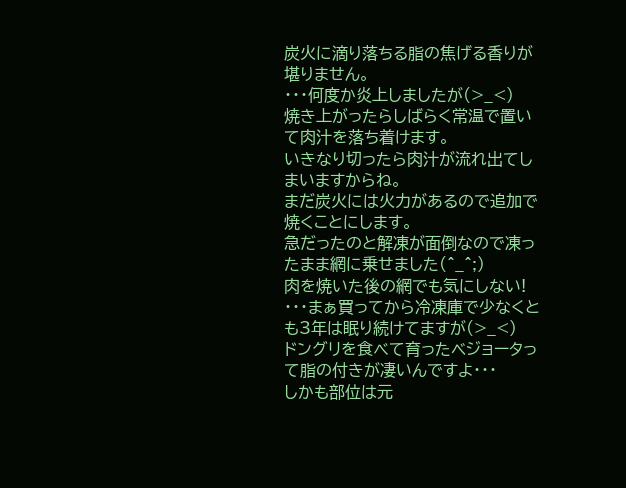炭火に滴り落ちる脂の焦げる香りが堪りません。
・・・何度か炎上しましたが(>_<)
焼き上がったらしばらく常温で置いて肉汁を落ち着けます。
いきなり切ったら肉汁が流れ出てしまいますからね。
まだ炭火には火力があるので追加で焼くことにします。
急だったのと解凍が面倒なので凍ったまま網に乗せました(^_^;)
肉を焼いた後の網でも気にしない!
・・・まぁ買ってから冷凍庫で少なくとも3年は眠り続けてますが(>_<)
ドングリを食べて育ったベジョータって脂の付きが凄いんですよ・・・
しかも部位は元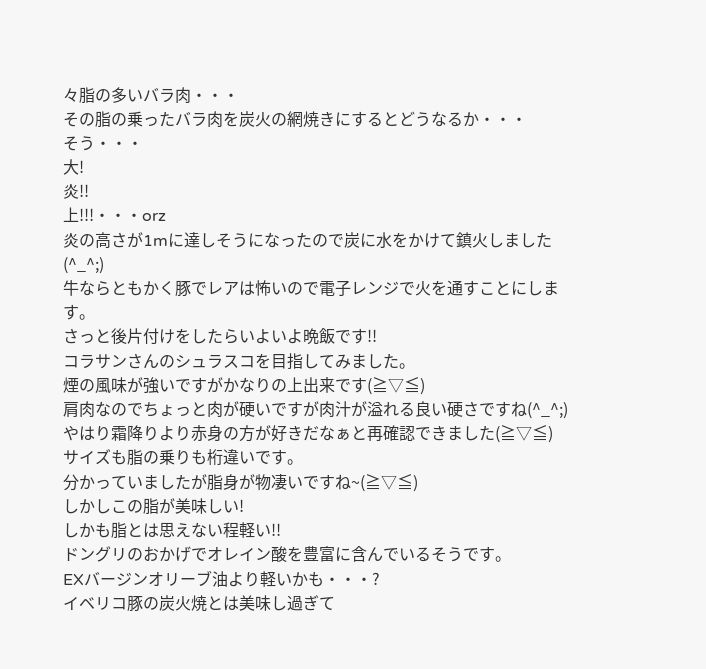々脂の多いバラ肉・・・
その脂の乗ったバラ肉を炭火の網焼きにするとどうなるか・・・
そう・・・
大!
炎!!
上!!!・・・orz
炎の高さが1mに達しそうになったので炭に水をかけて鎮火しました(^_^;)
牛ならともかく豚でレアは怖いので電子レンジで火を通すことにします。
さっと後片付けをしたらいよいよ晩飯です!!
コラサンさんのシュラスコを目指してみました。
煙の風味が強いですがかなりの上出来です(≧▽≦)
肩肉なのでちょっと肉が硬いですが肉汁が溢れる良い硬さですね(^_^;)
やはり霜降りより赤身の方が好きだなぁと再確認できました(≧▽≦)
サイズも脂の乗りも桁違いです。
分かっていましたが脂身が物凄いですね~(≧▽≦)
しかしこの脂が美味しい!
しかも脂とは思えない程軽い!!
ドングリのおかげでオレイン酸を豊富に含んでいるそうです。
EXバージンオリーブ油より軽いかも・・・?
イベリコ豚の炭火焼とは美味し過ぎて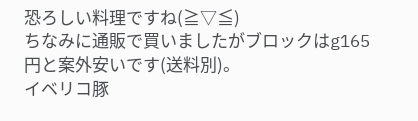恐ろしい料理ですね(≧▽≦)
ちなみに通販で買いましたがブロックはg165円と案外安いです(送料別)。
イベリコ豚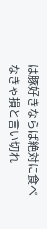は豚好きならば絶対に食べなきゃ損と言い切れ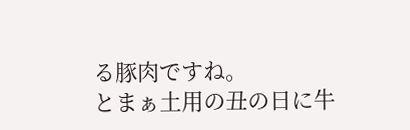る豚肉ですね。
とまぁ土用の丑の日に牛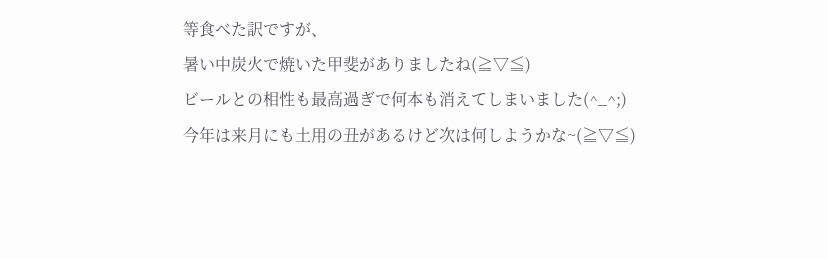等食べた訳ですが、
暑い中炭火で焼いた甲斐がありましたね(≧▽≦)
ビールとの相性も最高過ぎで何本も消えてしまいました(^_^;)
今年は来月にも土用の丑があるけど次は何しようかな~(≧▽≦)